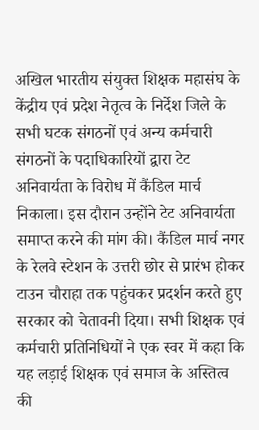अखिल भारतीय संयुक्त शिक्षक महासंघ के केंद्रीय एवं प्रदेश नेतृत्व के निर्देश जिले के सभी घटक संगठनों एवं अन्य कर्मचारी संगठनों के पदाधिकारियों द्वारा टेट अनिवार्यता के विरोध में कैंडिल मार्च निकाला। इस दौरान उन्होंने टेट अनिवार्यता समाप्त करने की मांग की। कैंडिल मार्च नगर के रेलवे स्टेशन के उत्तरी छोर से प्रारंभ होकर टाउन चौराहा तक पहुंचकर प्रदर्शन करते हुए सरकार को चेतावनी दिया। सभी शिक्षक एवं कर्मचारी प्रतिनिधियों ने एक स्वर में कहा कि यह लड़ाई शिक्षक एवं समाज के अस्तित्व की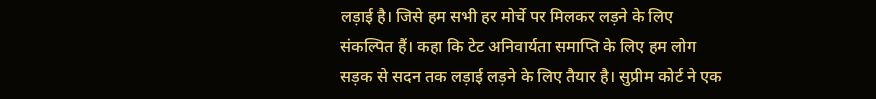लड़ाई है। जिसे हम सभी हर मोर्चे पर मिलकर लड़ने के लिए संकल्पित हैं। कहा कि टेट अनिवार्यता समाप्ति के लिए हम लोग सड़क से सदन तक लड़ाई लड़ने के लिए तैयार है। सुप्रीम कोर्ट ने एक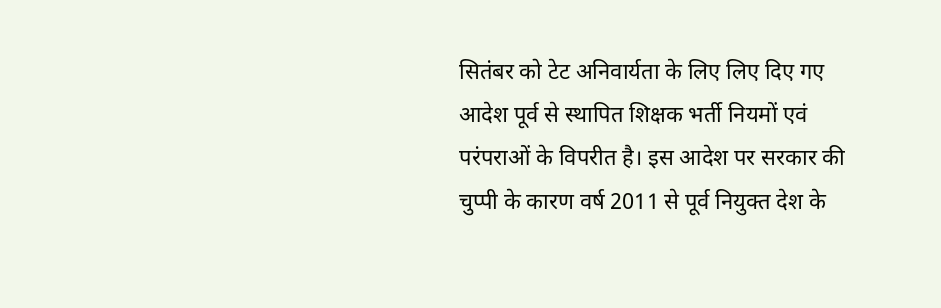सितंबर को टेट अनिवार्यता के लिए लिए दिए गए आदेश पूर्व से स्थापित शिक्षक भर्ती नियमों एवं परंपराओं के विपरीत है। इस आदेश पर सरकार की चुप्पी के कारण वर्ष 2011 से पूर्व नियुक्त देश के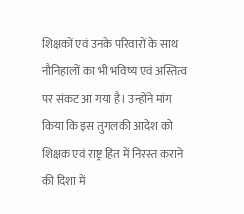शिक्षकों एवं उनके परिवारों के साथ नौनिहालों का भी भविष्य एवं अस्तित्व पर संकट आ गया है। उन्होंने मांग किया कि इस तुगलकी आदेश को शिक्षक एवं राष्ट्र हित में निरस्त कराने की दिशा में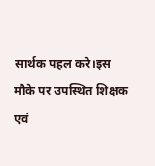सार्थक पहल करे।इस मौके पर उपस्थित शिक्षक एवं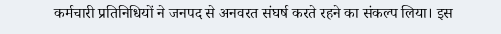कर्मचारी प्रतिनिधियों ने जनपद से अनवरत संघर्ष करते रहने का संकल्प लिया। इस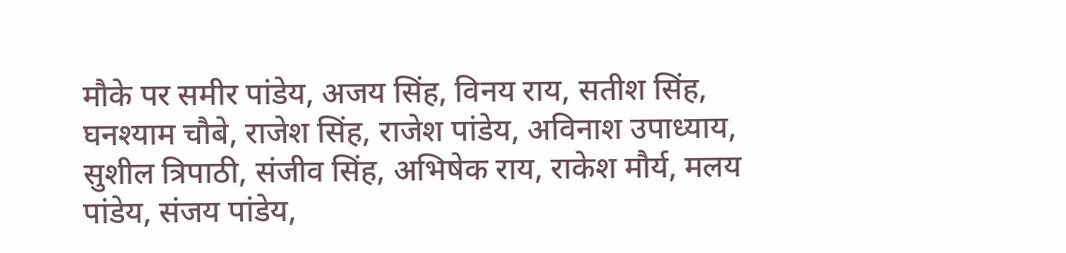मौके पर समीर पांडेय, अजय सिंह, विनय राय, सतीश सिंह, घनश्याम चौबे, राजेश सिंह, राजेश पांडेय, अविनाश उपाध्याय, सुशील त्रिपाठी, संजीव सिंह, अभिषेक राय, राकेश मौर्य, मलय पांडेय, संजय पांडेय,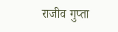राजीव गुप्ता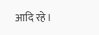आदि रहे।